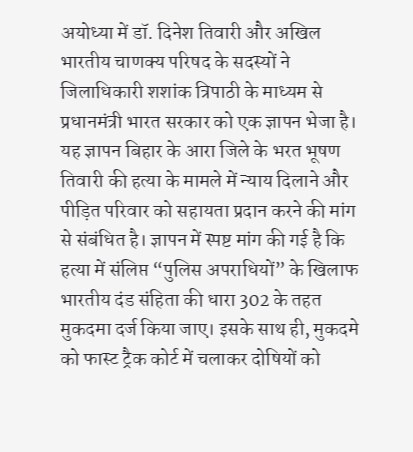अयोध्या में डॉ. दिनेश तिवारी और अखिल भारतीय चाणक्य परिषद के सदस्यों ने जिलाधिकारी शशांक त्रिपाठी के माध्यम से प्रधानमंत्री भारत सरकार को एक ज्ञापन भेजा है। यह ज्ञापन बिहार के आरा जिले के भरत भूषण तिवारी की हत्या के मामले में न्याय दिलाने और पीड़ित परिवार को सहायता प्रदान करने की मांग से संबंधित है। ज्ञापन में स्पष्ट मांग की गई है कि हत्या में संलिप्त “पुलिस अपराधियों” के खिलाफ भारतीय दंड संहिता की धारा 302 के तहत मुकदमा दर्ज किया जाए। इसके साथ ही, मुकदमे को फास्ट ट्रैक कोर्ट में चलाकर दोषियों को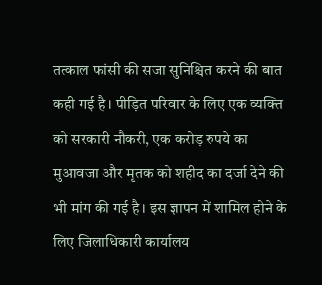तत्काल फांसी की सजा सुनिश्चित करने की बात कही गई है। पीड़ित परिवार के लिए एक व्यक्ति को सरकारी नौकरी, एक करोड़ रुपये का मुआवजा और मृतक को शहीद का दर्जा देने की भी मांग की गई है। इस ज्ञापन में शामिल होने के लिए जिलाधिकारी कार्यालय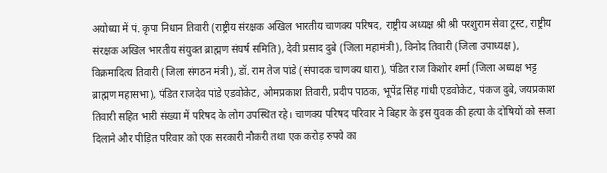अयोध्या में पं. कृपा निधान तिवारी (राष्ट्रीय संरक्षक अखिल भारतीय चाणक्य परिषद, राष्ट्रीय अध्यक्ष श्री श्री परशुराम सेवा ट्रस्ट, राष्ट्रीय संरक्षक अखिल भारतीय संयुक्त ब्राह्मण संघर्ष समिति), देवी प्रसाद दुबे (जिला महामंत्री), विनोद तिवारी (जिला उपाध्यक्ष), विक्रमादित्य तिवारी (जिला संगठन मंत्री), डॉ. राम तेज पांडे (संपादक चाणक्य धारा), पंडित राज किशोर शर्मा (जिला अध्यक्ष भट्ट ब्राह्मण महासभा), पंडित राजदेव पांडे एडवोकेट, ओमप्रकाश तिवारी, प्रदीप पाठक, भूपेंद्र सिंह गांधी एडवोकेट, पंकज दुबे, जयप्रकाश तिवारी सहित भारी संख्या में परिषद के लोग उपस्थित रहे। चाणक्य परिषद परिवार ने बिहार के इस युवक की हत्या के दोषियों को सजा दिलाने और पीड़ित परिवार को एक सरकारी नौकरी तथा एक करोड़ रुपये का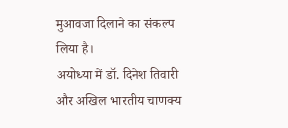मुआवजा दिलाने का संकल्प लिया है।
अयोध्या में डॉ. दिनेश तिवारी और अखिल भारतीय चाणक्य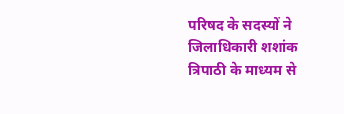परिषद के सदस्यों ने जिलाधिकारी शशांक त्रिपाठी के माध्यम से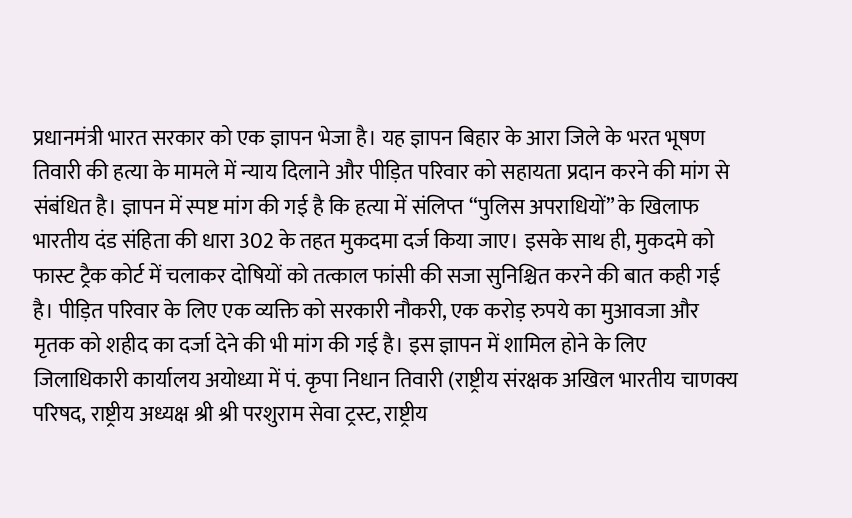प्रधानमंत्री भारत सरकार को एक ज्ञापन भेजा है। यह ज्ञापन बिहार के आरा जिले के भरत भूषण तिवारी की हत्या के मामले में न्याय दिलाने और पीड़ित परिवार को सहायता प्रदान करने की मांग से संबंधित है। ज्ञापन में स्पष्ट मांग की गई है कि हत्या में संलिप्त “पुलिस अपराधियों” के खिलाफ भारतीय दंड संहिता की धारा 302 के तहत मुकदमा दर्ज किया जाए। इसके साथ ही, मुकदमे को फास्ट ट्रैक कोर्ट में चलाकर दोषियों को तत्काल फांसी की सजा सुनिश्चित करने की बात कही गई है। पीड़ित परिवार के लिए एक व्यक्ति को सरकारी नौकरी, एक करोड़ रुपये का मुआवजा और मृतक को शहीद का दर्जा देने की भी मांग की गई है। इस ज्ञापन में शामिल होने के लिए जिलाधिकारी कार्यालय अयोध्या में पं. कृपा निधान तिवारी (राष्ट्रीय संरक्षक अखिल भारतीय चाणक्य परिषद, राष्ट्रीय अध्यक्ष श्री श्री परशुराम सेवा ट्रस्ट, राष्ट्रीय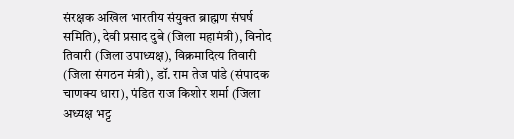संरक्षक अखिल भारतीय संयुक्त ब्राह्मण संघर्ष समिति), देवी प्रसाद दुबे (जिला महामंत्री), विनोद तिवारी (जिला उपाध्यक्ष), विक्रमादित्य तिवारी (जिला संगठन मंत्री), डॉ. राम तेज पांडे (संपादक चाणक्य धारा), पंडित राज किशोर शर्मा (जिला अध्यक्ष भट्ट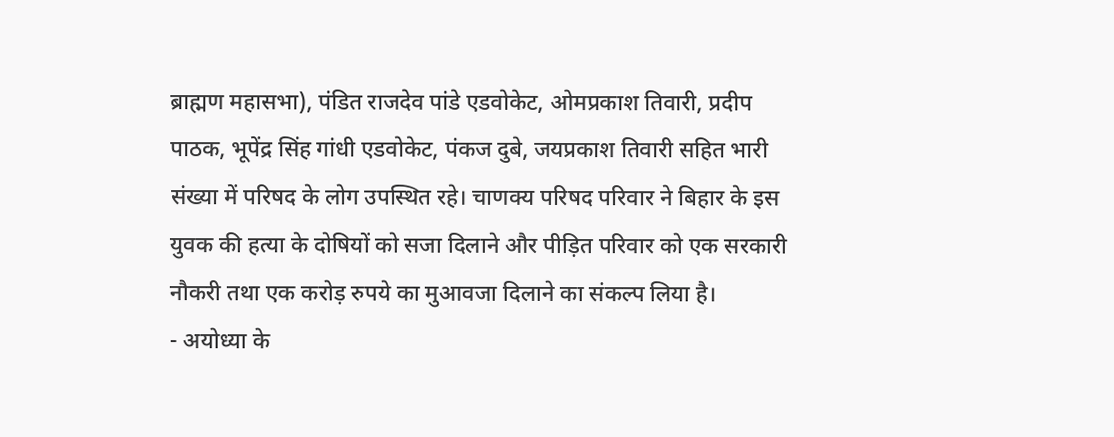ब्राह्मण महासभा), पंडित राजदेव पांडे एडवोकेट, ओमप्रकाश तिवारी, प्रदीप पाठक, भूपेंद्र सिंह गांधी एडवोकेट, पंकज दुबे, जयप्रकाश तिवारी सहित भारी संख्या में परिषद के लोग उपस्थित रहे। चाणक्य परिषद परिवार ने बिहार के इस युवक की हत्या के दोषियों को सजा दिलाने और पीड़ित परिवार को एक सरकारी नौकरी तथा एक करोड़ रुपये का मुआवजा दिलाने का संकल्प लिया है।
- अयोध्या के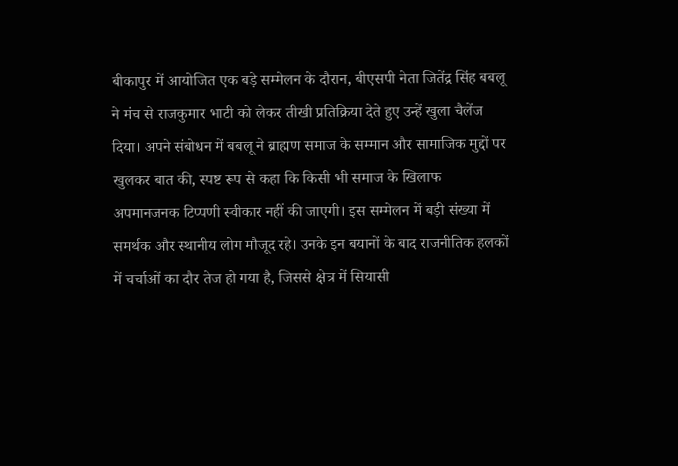बीकापुर में आयोजित एक बड़े सम्मेलन के दौरान, बीएसपी नेता जितेंद्र सिंह बबलू ने मंच से राजकुमार भाटी को लेकर तीखी प्रतिक्रिया देते हुए उन्हें खुला चैलेंज दिया। अपने संबोधन में बबलू ने ब्राह्मण समाज के सम्मान और सामाजिक मुद्दों पर खुलकर बात की, स्पष्ट रूप से कहा कि किसी भी समाज के खिलाफ अपमानजनक टिप्पणी स्वीकार नहीं की जाएगी। इस सम्मेलन में बड़ी संख्या में समर्थक और स्थानीय लोग मौजूद रहे। उनके इन बयानों के बाद राजनीतिक हलकों में चर्चाओं का दौर तेज हो गया है, जिससे क्षेत्र में सियासी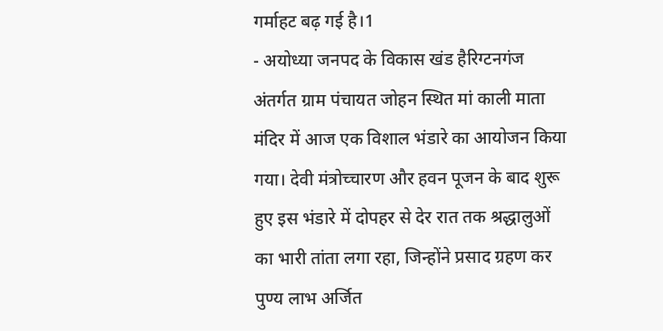गर्माहट बढ़ गई है।1
- अयोध्या जनपद के विकास खंड हैरिग्टनगंज अंतर्गत ग्राम पंचायत जोहन स्थित मां काली माता मंदिर में आज एक विशाल भंडारे का आयोजन किया गया। देवी मंत्रोच्चारण और हवन पूजन के बाद शुरू हुए इस भंडारे में दोपहर से देर रात तक श्रद्धालुओं का भारी तांता लगा रहा, जिन्होंने प्रसाद ग्रहण कर पुण्य लाभ अर्जित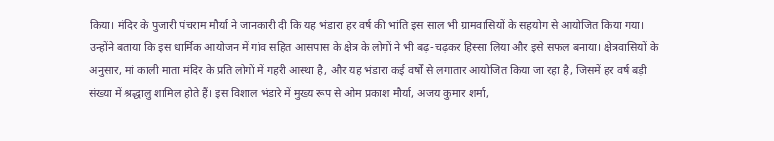किया। मंदिर के पुजारी पंचराम मौर्या ने जानकारी दी कि यह भंडारा हर वर्ष की भांति इस साल भी ग्रामवासियों के सहयोग से आयोजित किया गया। उन्होंने बताया कि इस धार्मिक आयोजन में गांव सहित आसपास के क्षेत्र के लोगों ने भी बढ़-चढ़कर हिस्सा लिया और इसे सफल बनाया। क्षेत्रवासियों के अनुसार, मां काली माता मंदिर के प्रति लोगों में गहरी आस्था है, और यह भंडारा कई वर्षों से लगातार आयोजित किया जा रहा है, जिसमें हर वर्ष बड़ी संख्या में श्रद्धालु शामिल होते हैं। इस विशाल भंडारे में मुख्य रूप से ओम प्रकाश मौर्या, अजय कुमार शर्मा,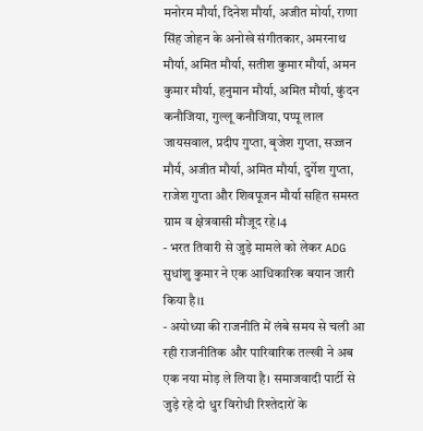मनोरम मौर्या, दिनेश मौर्या, अजीत मोर्या, राणा सिंह जोहन के अनोखे संगीतकार, अमरनाथ मौर्या, अमित मौर्या, सतीश कुमार मौर्या, अमन कुमार मौर्या, हनुमान मौर्या, अमित मौर्या, कुंदन कनौजिया, गुल्लू कनौजिया, पप्पू लाल जायसवाल, प्रदीप गुप्ता, बृजेश गुप्ता, सज्जन मौर्य, अजीत मौर्या, अमित मौर्या, दुर्गेश गुप्ता, राजेश गुप्ता और शिवपूजन मौर्या सहित समस्त ग्राम व क्षेत्रवासी मौजूद रहे।4
- भरत तिवारी से जुड़े मामले को लेकर ADG सुधांशु कुमार ने एक आधिकारिक बयान जारी किया है।1
- अयोध्या की राजनीति में लंबे समय से चली आ रही राजनीतिक और पारिवारिक तल्खी ने अब एक नया मोड़ ले लिया है। समाजवादी पार्टी से जुड़े रहे दो धुर विरोधी रिश्तेदारों के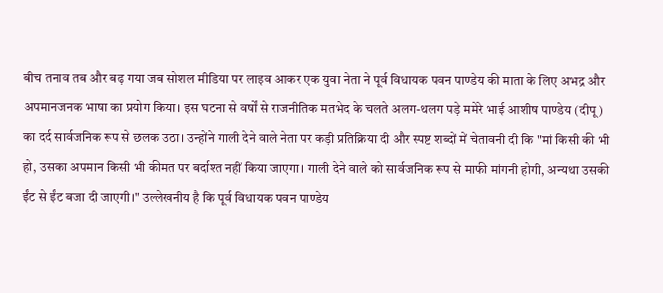बीच तनाव तब और बढ़ गया जब सोशल मीडिया पर लाइव आकर एक युवा नेता ने पूर्व विधायक पवन पाण्डेय की माता के लिए अभद्र और अपमानजनक भाषा का प्रयोग किया। इस घटना से वर्षों से राजनीतिक मतभेद के चलते अलग-थलग पड़े ममेरे भाई आशीष पाण्डेय (दीपू) का दर्द सार्वजनिक रूप से छलक उठा। उन्होंने गाली देने वाले नेता पर कड़ी प्रतिक्रिया दी और स्पष्ट शब्दों में चेतावनी दी कि "मां किसी की भी हो, उसका अपमान किसी भी कीमत पर बर्दाश्त नहीं किया जाएगा। गाली देने वाले को सार्वजनिक रूप से माफी मांगनी होगी, अन्यथा उसकी ईंट से ईंट बजा दी जाएगी।" उल्लेखनीय है कि पूर्व विधायक पवन पाण्डेय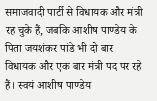समाजवादी पार्टी से विधायक और मंत्री रह चुके हैं, जबकि आशीष पाण्डेय के पिता जयशंकर पांडे भी दो बार विधायक और एक बार मंत्री पद पर रहे हैं। स्वयं आशीष पाण्डेय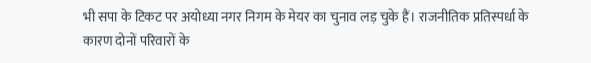भी सपा के टिकट पर अयोध्या नगर निगम के मेयर का चुनाव लड़ चुके हैं। राजनीतिक प्रतिस्पर्धा के कारण दोनों परिवारों के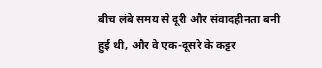बीच लंबे समय से दूरी और संवादहीनता बनी हुई थी, और वे एक-दूसरे के कट्टर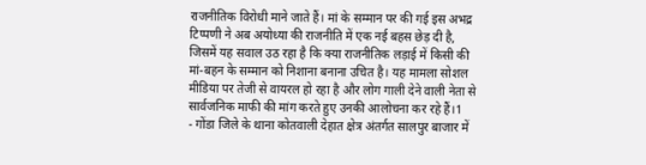राजनीतिक विरोधी माने जाते हैं। मां के सम्मान पर की गई इस अभद्र टिप्पणी ने अब अयोध्या की राजनीति में एक नई बहस छेड़ दी है, जिसमें यह सवाल उठ रहा है कि क्या राजनीतिक लड़ाई में किसी की मां-बहन के सम्मान को निशाना बनाना उचित है। यह मामला सोशल मीडिया पर तेजी से वायरल हो रहा है और लोग गाली देने वाली नेता से सार्वजनिक माफी की मांग करते हुए उनकी आलोचना कर रहे हैं।1
- गोंडा जिले के थाना कोतवाली देहात क्षेत्र अंतर्गत सालपुर बाजार में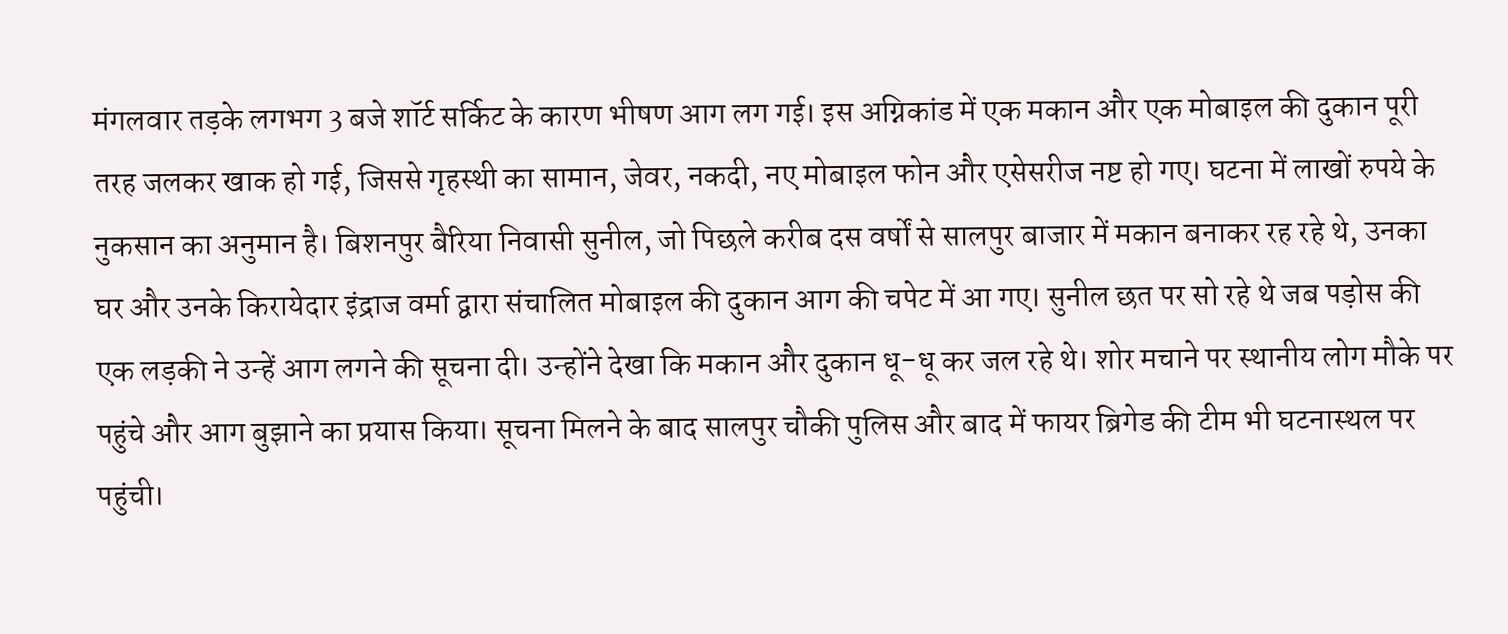मंगलवार तड़के लगभग 3 बजे शॉर्ट सर्किट के कारण भीषण आग लग गई। इस अग्निकांड में एक मकान और एक मोबाइल की दुकान पूरी तरह जलकर खाक हो गई, जिससे गृहस्थी का सामान, जेवर, नकदी, नए मोबाइल फोन और एसेसरीज नष्ट हो गए। घटना में लाखों रुपये के नुकसान का अनुमान है। बिशनपुर बैरिया निवासी सुनील, जो पिछले करीब दस वर्षों से सालपुर बाजार में मकान बनाकर रह रहे थे, उनका घर और उनके किरायेदार इंद्राज वर्मा द्वारा संचालित मोबाइल की दुकान आग की चपेट में आ गए। सुनील छत पर सो रहे थे जब पड़ोस की एक लड़की ने उन्हें आग लगने की सूचना दी। उन्होंने देखा कि मकान और दुकान धू-धू कर जल रहे थे। शोर मचाने पर स्थानीय लोग मौके पर पहुंचे और आग बुझाने का प्रयास किया। सूचना मिलने के बाद सालपुर चौकी पुलिस और बाद में फायर ब्रिगेड की टीम भी घटनास्थल पर पहुंची।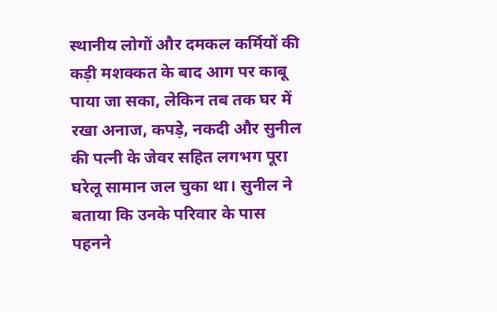स्थानीय लोगों और दमकल कर्मियों की कड़ी मशक्कत के बाद आग पर काबू पाया जा सका, लेकिन तब तक घर में रखा अनाज, कपड़े, नकदी और सुनील की पत्नी के जेवर सहित लगभग पूरा घरेलू सामान जल चुका था। सुनील ने बताया कि उनके परिवार के पास पहनने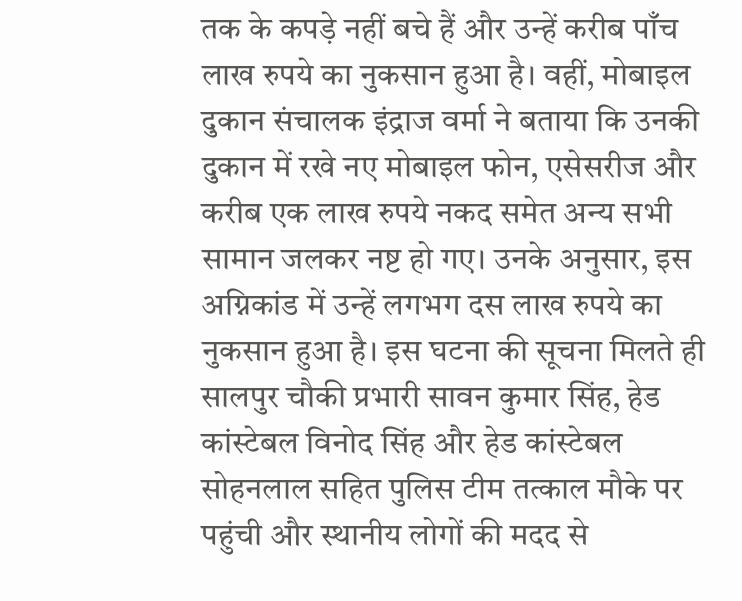तक के कपड़े नहीं बचे हैं और उन्हें करीब पाँच लाख रुपये का नुकसान हुआ है। वहीं, मोबाइल दुकान संचालक इंद्राज वर्मा ने बताया कि उनकी दुकान में रखे नए मोबाइल फोन, एसेसरीज और करीब एक लाख रुपये नकद समेत अन्य सभी सामान जलकर नष्ट हो गए। उनके अनुसार, इस अग्निकांड में उन्हें लगभग दस लाख रुपये का नुकसान हुआ है। इस घटना की सूचना मिलते ही सालपुर चौकी प्रभारी सावन कुमार सिंह, हेड कांस्टेबल विनोद सिंह और हेड कांस्टेबल सोहनलाल सहित पुलिस टीम तत्काल मौके पर पहुंची और स्थानीय लोगों की मदद से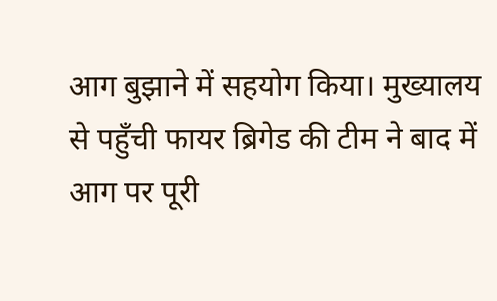आग बुझाने में सहयोग किया। मुख्यालय से पहुँची फायर ब्रिगेड की टीम ने बाद में आग पर पूरी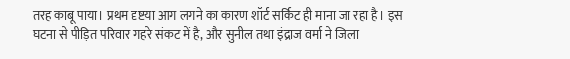तरह काबू पाया। प्रथम दृष्टया आग लगने का कारण शॉर्ट सर्किट ही माना जा रहा है। इस घटना से पीड़ित परिवार गहरे संकट में है, और सुनील तथा इंद्राज वर्मा ने जिला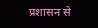प्रशासन से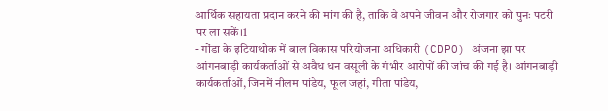आर्थिक सहायता प्रदान करने की मांग की है, ताकि वे अपने जीवन और रोजगार को पुनः पटरी पर ला सकें।1
- गोंडा के इटियाथोक में बाल विकास परियोजना अधिकारी (CDPO) अंजना झा पर आंगनबाड़ी कार्यकर्ताओं से अवैध धन वसूली के गंभीर आरोपों की जांच की गई है। आंगनबाड़ी कार्यकर्ताओं, जिनमें नीलम पांडेय, फूल जहां, गीता पांडेय,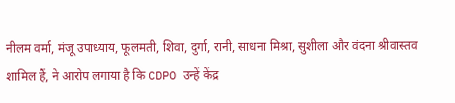नीलम वर्मा, मंजू उपाध्याय, फूलमती, शिवा, दुर्गा, रानी, साधना मिश्रा, सुशीला और वंदना श्रीवास्तव शामिल हैं, ने आरोप लगाया है कि CDPO उन्हें केंद्र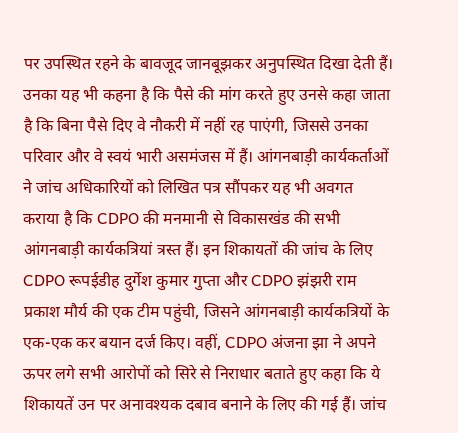पर उपस्थित रहने के बावजूद जानबूझकर अनुपस्थित दिखा देती हैं। उनका यह भी कहना है कि पैसे की मांग करते हुए उनसे कहा जाता है कि बिना पैसे दिए वे नौकरी में नहीं रह पाएंगी, जिससे उनका परिवार और वे स्वयं भारी असमंजस में हैं। आंगनबाड़ी कार्यकर्ताओं ने जांच अधिकारियों को लिखित पत्र सौंपकर यह भी अवगत कराया है कि CDPO की मनमानी से विकासखंड की सभी आंगनबाड़ी कार्यकत्रियां त्रस्त हैं। इन शिकायतों की जांच के लिए CDPO रूपईडीह दुर्गेश कुमार गुप्ता और CDPO झंझरी राम प्रकाश मौर्य की एक टीम पहुंची, जिसने आंगनबाड़ी कार्यकत्रियों के एक-एक कर बयान दर्ज किए। वहीं, CDPO अंजना झा ने अपने ऊपर लगे सभी आरोपों को सिरे से निराधार बताते हुए कहा कि ये शिकायतें उन पर अनावश्यक दबाव बनाने के लिए की गई हैं। जांच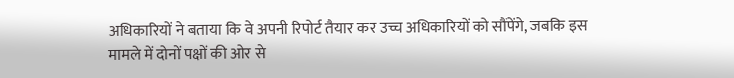अधिकारियों ने बताया कि वे अपनी रिपोर्ट तैयार कर उच्च अधिकारियों को सौंपेंगे, जबकि इस मामले में दोनों पक्षों की ओर से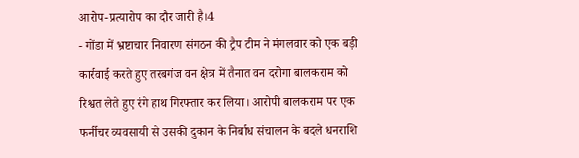आरोप-प्रत्यारोप का दौर जारी है।4
- गोंडा में भ्रष्टाचार निवारण संगठन की ट्रैप टीम ने मंगलवार को एक बड़ी कार्रवाई करते हुए तरबगंज वन क्षेत्र में तैनात वन दरोगा बालकराम को रिश्वत लेते हुए रंगे हाथ गिरफ्तार कर लिया। आरोपी बालकराम पर एक फर्नीचर व्यवसायी से उसकी दुकान के निर्बाध संचालन के बदले धनराशि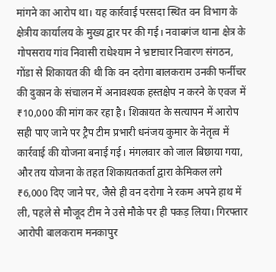मांगने का आरोप था। यह कार्रवाई परसदा स्थित वन विभाग के क्षेत्रीय कार्यालय के मुख्य द्वार पर की गई। नवाबगंज थाना क्षेत्र के गोपसराय गांव निवासी राधेश्याम ने भ्रष्टाचार निवारण संगठन, गोंडा से शिकायत की थी कि वन दरोगा बालकराम उनकी फर्नीचर की दुकान के संचालन में अनावश्यक हस्तक्षेप न करने के एवज में ₹10,000 की मांग कर रहा है। शिकायत के सत्यापन में आरोप सही पाए जाने पर ट्रैप टीम प्रभारी धनंजय कुमार के नेतृत्व में कार्रवाई की योजना बनाई गई। मंगलवार को जाल बिछाया गया, और तय योजना के तहत शिकायतकर्ता द्वारा केमिकल लगे ₹6,000 दिए जाने पर, जैसे ही वन दरोगा ने रकम अपने हाथ में ली, पहले से मौजूद टीम ने उसे मौके पर ही पकड़ लिया। गिरफ्तार आरोपी बालकराम मनकापुर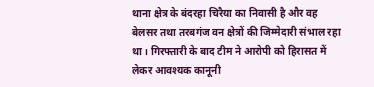थाना क्षेत्र के बंदरहा चिरैया का निवासी है और वह बेलसर तथा तरबगंज वन क्षेत्रों की जिम्मेदारी संभाल रहा था। गिरफ्तारी के बाद टीम ने आरोपी को हिरासत में लेकर आवश्यक कानूनी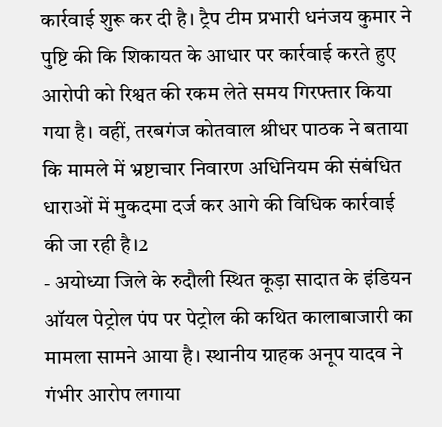कार्रवाई शुरू कर दी है। ट्रैप टीम प्रभारी धनंजय कुमार ने पुष्टि की कि शिकायत के आधार पर कार्रवाई करते हुए आरोपी को रिश्वत की रकम लेते समय गिरफ्तार किया गया है। वहीं, तरबगंज कोतवाल श्रीधर पाठक ने बताया कि मामले में भ्रष्टाचार निवारण अधिनियम की संबंधित धाराओं में मुकदमा दर्ज कर आगे की विधिक कार्रवाई की जा रही है।2
- अयोध्या जिले के रुदौली स्थित कूड़ा सादात के इंडियन ऑयल पेट्रोल पंप पर पेट्रोल की कथित कालाबाजारी का मामला सामने आया है। स्थानीय ग्राहक अनूप यादव ने गंभीर आरोप लगाया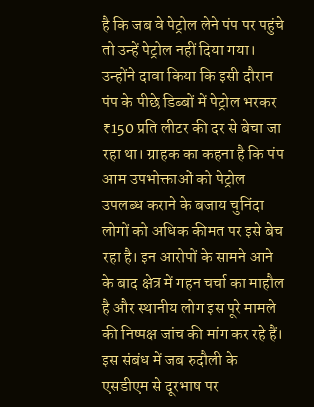है कि जब वे पेट्रोल लेने पंप पर पहुंचे तो उन्हें पेट्रोल नहीं दिया गया। उन्होंने दावा किया कि इसी दौरान पंप के पीछे डिब्बों में पेट्रोल भरकर ₹150 प्रति लीटर की दर से बेचा जा रहा था। ग्राहक का कहना है कि पंप आम उपभोक्ताओं को पेट्रोल उपलब्ध कराने के बजाय चुनिंदा लोगों को अधिक कीमत पर इसे बेच रहा है। इन आरोपों के सामने आने के बाद क्षेत्र में गहन चर्चा का माहौल है और स्थानीय लोग इस पूरे मामले की निष्पक्ष जांच की मांग कर रहे हैं। इस संबंध में जब रुदौली के एसडीएम से दूरभाष पर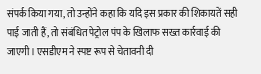संपर्क किया गया, तो उन्होंने कहा कि यदि इस प्रकार की शिकायतें सही पाई जाती हैं, तो संबंधित पेट्रोल पंप के खिलाफ सख्त कार्रवाई की जाएगी। एसडीएम ने स्पष्ट रूप से चेतावनी दी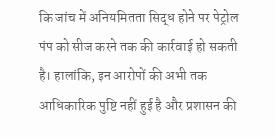कि जांच में अनियमितता सिद्ध होने पर पेट्रोल पंप को सीज करने तक की कार्रवाई हो सकती है। हालांकि, इन आरोपों की अभी तक आधिकारिक पुष्टि नहीं हुई है और प्रशासन की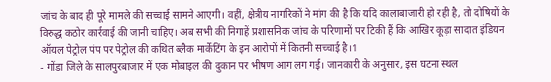जांच के बाद ही पूरे मामले की सच्चाई सामने आएगी। वहीं, क्षेत्रीय नागरिकों ने मांग की है कि यदि कालाबाजारी हो रही है, तो दोषियों के विरुद्ध कठोर कार्रवाई की जानी चाहिए। अब सभी की निगाहें प्रशासनिक जांच के परिणामों पर टिकी हैं कि आखिर कूड़ा सादात इंडियन ऑयल पेट्रोल पंप पर पेट्रोल की कथित ब्लैक मार्केटिंग के इन आरोपों में कितनी सच्चाई है।1
- गोंडा जिले के सालपुरबाजार में एक मोबाइल की दुकान पर भीषण आग लग गई। जानकारी के अनुसार, इस घटना स्थल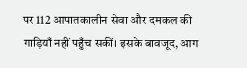पर 112 आपातकालीन सेवा और दमकल की गाड़ियाँ नहीं पहुँच सकीं। इसके बावजूद, आग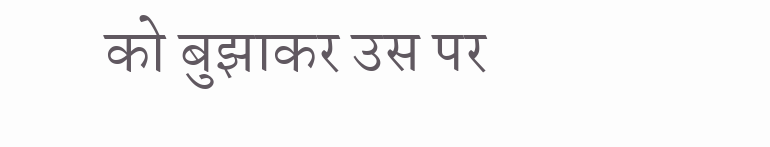को बुझाकर उस पर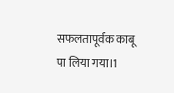सफलतापूर्वक काबू पा लिया गया।1